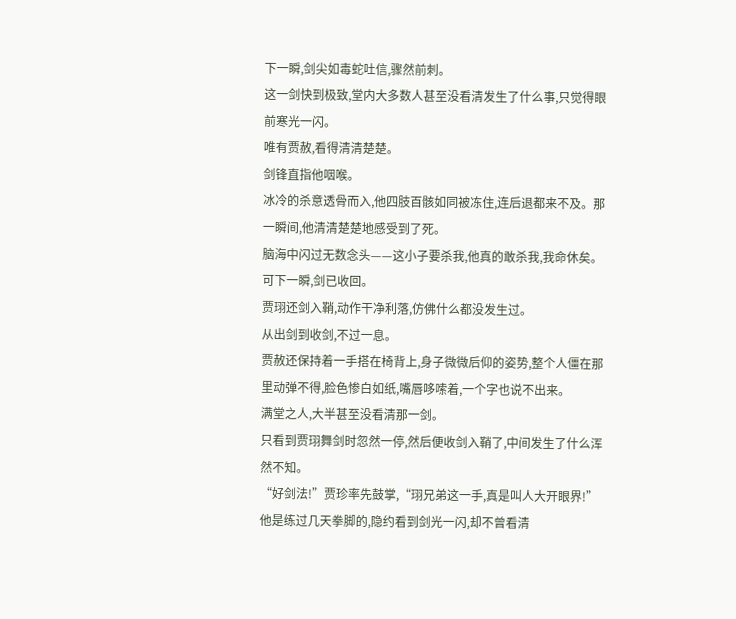下一瞬,剑尖如毒蛇吐信,骤然前刺。
这一剑快到极致,堂内大多数人甚至没看清发生了什么事,只觉得眼前寒光一闪。
唯有贾赦,看得清清楚楚。
剑锋直指他咽喉。
冰冷的杀意透骨而入,他四肢百骸如同被冻住,连后退都来不及。那一瞬间,他清清楚楚地感受到了死。
脑海中闪过无数念头——这小子要杀我,他真的敢杀我,我命休矣。
可下一瞬,剑已收回。
贾珝还剑入鞘,动作干净利落,仿佛什么都没发生过。
从出剑到收剑,不过一息。
贾赦还保持着一手搭在椅背上,身子微微后仰的姿势,整个人僵在那里动弹不得,脸色惨白如纸,嘴唇哆嗦着,一个字也说不出来。
满堂之人,大半甚至没看清那一剑。
只看到贾珝舞剑时忽然一停,然后便收剑入鞘了,中间发生了什么浑然不知。
“好剑法!”贾珍率先鼓掌,“珝兄弟这一手,真是叫人大开眼界!”
他是练过几天拳脚的,隐约看到剑光一闪,却不曾看清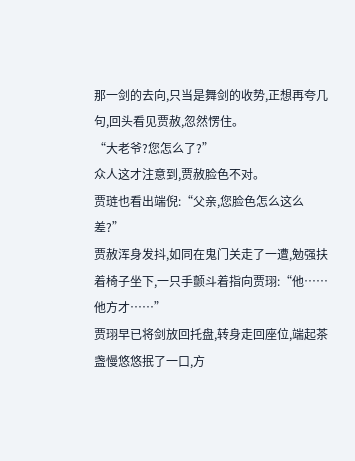那一剑的去向,只当是舞剑的收势,正想再夸几句,回头看见贾赦,忽然愣住。
“大老爷?您怎么了?”
众人这才注意到,贾赦脸色不对。
贾琏也看出端倪:“父亲,您脸色怎么这么差?”
贾赦浑身发抖,如同在鬼门关走了一遭,勉强扶着椅子坐下,一只手颤斗着指向贾珝:“他……他方才……”
贾珝早已将剑放回托盘,转身走回座位,端起茶盏慢悠悠抿了一口,方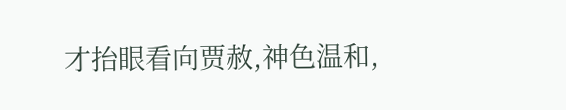才抬眼看向贾赦,神色温和,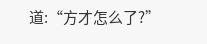道:“方才怎么了?”